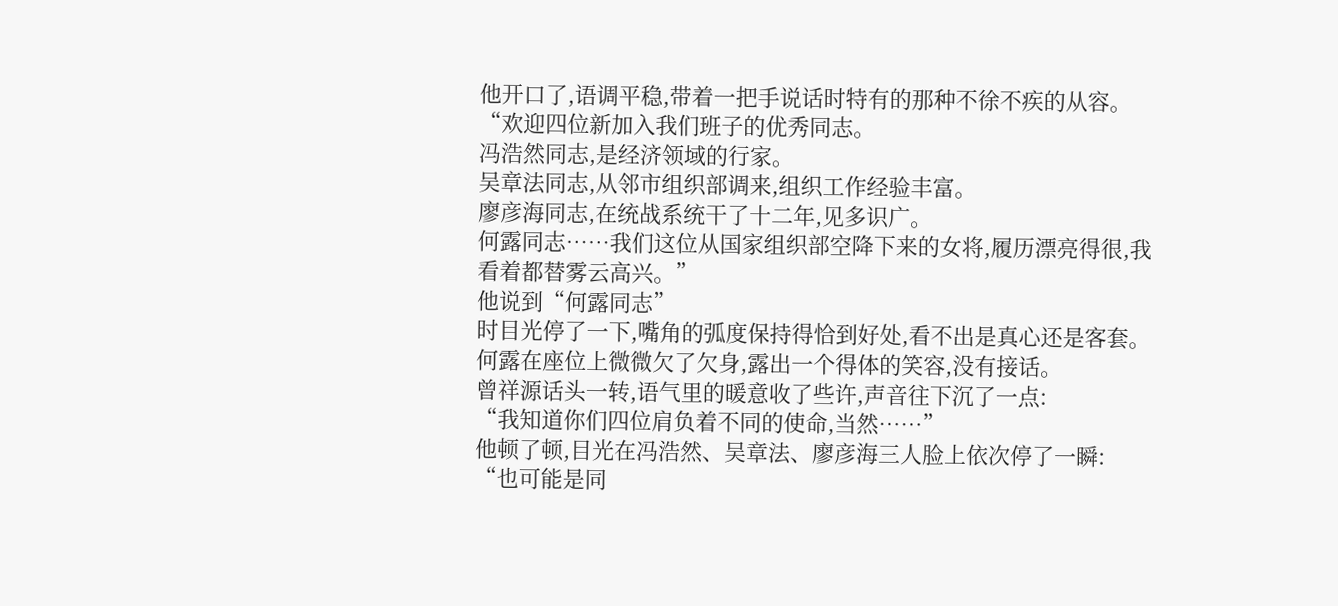他开口了,语调平稳,带着一把手说话时特有的那种不徐不疾的从容。
“欢迎四位新加入我们班子的优秀同志。
冯浩然同志,是经济领域的行家。
吴章法同志,从邻市组织部调来,组织工作经验丰富。
廖彦海同志,在统战系统干了十二年,见多识广。
何露同志……我们这位从国家组织部空降下来的女将,履历漂亮得很,我看着都替雾云高兴。”
他说到“何露同志”
时目光停了一下,嘴角的弧度保持得恰到好处,看不出是真心还是客套。
何露在座位上微微欠了欠身,露出一个得体的笑容,没有接话。
曾祥源话头一转,语气里的暖意收了些许,声音往下沉了一点:
“我知道你们四位肩负着不同的使命,当然……”
他顿了顿,目光在冯浩然、吴章法、廖彦海三人脸上依次停了一瞬:
“也可能是同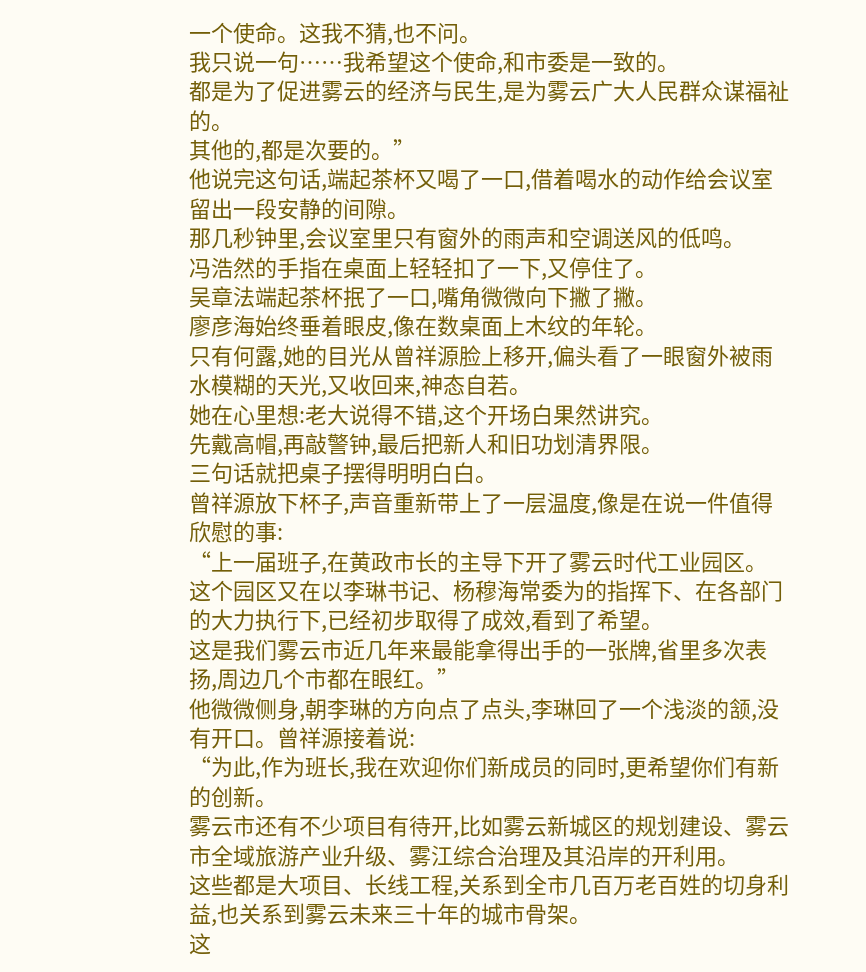一个使命。这我不猜,也不问。
我只说一句……我希望这个使命,和市委是一致的。
都是为了促进雾云的经济与民生,是为雾云广大人民群众谋福祉的。
其他的,都是次要的。”
他说完这句话,端起茶杯又喝了一口,借着喝水的动作给会议室留出一段安静的间隙。
那几秒钟里,会议室里只有窗外的雨声和空调送风的低鸣。
冯浩然的手指在桌面上轻轻扣了一下,又停住了。
吴章法端起茶杯抿了一口,嘴角微微向下撇了撇。
廖彦海始终垂着眼皮,像在数桌面上木纹的年轮。
只有何露,她的目光从曾祥源脸上移开,偏头看了一眼窗外被雨水模糊的天光,又收回来,神态自若。
她在心里想:老大说得不错,这个开场白果然讲究。
先戴高帽,再敲警钟,最后把新人和旧功划清界限。
三句话就把桌子摆得明明白白。
曾祥源放下杯子,声音重新带上了一层温度,像是在说一件值得欣慰的事:
“上一届班子,在黄政市长的主导下开了雾云时代工业园区。
这个园区又在以李琳书记、杨穆海常委为的指挥下、在各部门的大力执行下,已经初步取得了成效,看到了希望。
这是我们雾云市近几年来最能拿得出手的一张牌,省里多次表扬,周边几个市都在眼红。”
他微微侧身,朝李琳的方向点了点头,李琳回了一个浅淡的颔,没有开口。曾祥源接着说:
“为此,作为班长,我在欢迎你们新成员的同时,更希望你们有新的创新。
雾云市还有不少项目有待开,比如雾云新城区的规划建设、雾云市全域旅游产业升级、雾江综合治理及其沿岸的开利用。
这些都是大项目、长线工程,关系到全市几百万老百姓的切身利益,也关系到雾云未来三十年的城市骨架。
这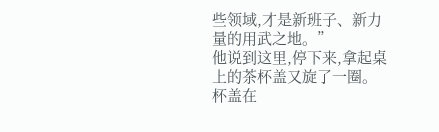些领域,才是新班子、新力量的用武之地。”
他说到这里,停下来,拿起桌上的茶杯盖又旋了一圈。
杯盖在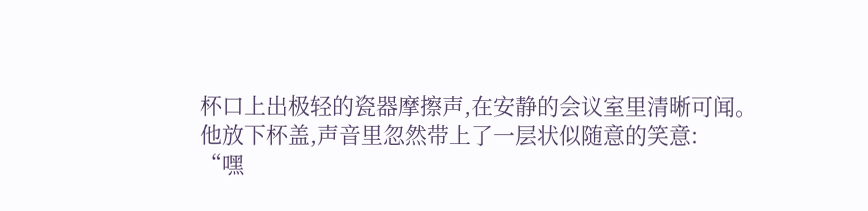杯口上出极轻的瓷器摩擦声,在安静的会议室里清晰可闻。
他放下杯盖,声音里忽然带上了一层状似随意的笑意:
“嘿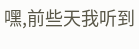嘿,前些天我听到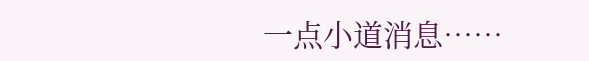一点小道消息……